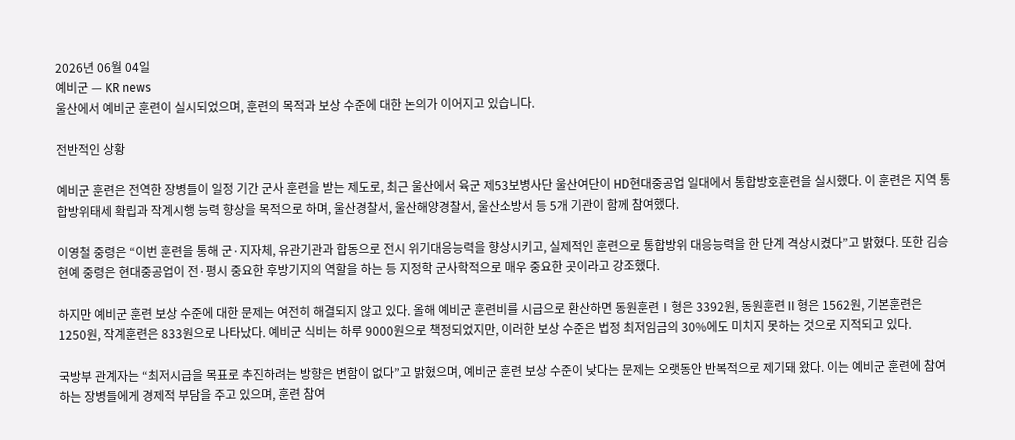2026년 06월 04일
예비군 — KR news
울산에서 예비군 훈련이 실시되었으며, 훈련의 목적과 보상 수준에 대한 논의가 이어지고 있습니다.

전반적인 상황

예비군 훈련은 전역한 장병들이 일정 기간 군사 훈련을 받는 제도로, 최근 울산에서 육군 제53보병사단 울산여단이 HD현대중공업 일대에서 통합방호훈련을 실시했다. 이 훈련은 지역 통합방위태세 확립과 작계시행 능력 향상을 목적으로 하며, 울산경찰서, 울산해양경찰서, 울산소방서 등 5개 기관이 함께 참여했다.

이영철 중령은 “이번 훈련을 통해 군·지자체, 유관기관과 합동으로 전시 위기대응능력을 향상시키고, 실제적인 훈련으로 통합방위 대응능력을 한 단계 격상시켰다”고 밝혔다. 또한 김승현예 중령은 현대중공업이 전·평시 중요한 후방기지의 역할을 하는 등 지정학 군사학적으로 매우 중요한 곳이라고 강조했다.

하지만 예비군 훈련 보상 수준에 대한 문제는 여전히 해결되지 않고 있다. 올해 예비군 훈련비를 시급으로 환산하면 동원훈련Ⅰ형은 3392원, 동원훈련Ⅱ형은 1562원, 기본훈련은 1250원, 작계훈련은 833원으로 나타났다. 예비군 식비는 하루 9000원으로 책정되었지만, 이러한 보상 수준은 법정 최저임금의 30%에도 미치지 못하는 것으로 지적되고 있다.

국방부 관계자는 “최저시급을 목표로 추진하려는 방향은 변함이 없다”고 밝혔으며, 예비군 훈련 보상 수준이 낮다는 문제는 오랫동안 반복적으로 제기돼 왔다. 이는 예비군 훈련에 참여하는 장병들에게 경제적 부담을 주고 있으며, 훈련 참여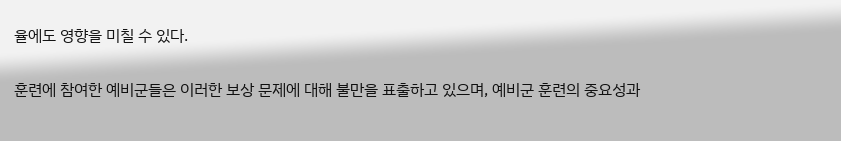율에도 영향을 미칠 수 있다.

훈련에 참여한 예비군들은 이러한 보상 문제에 대해 불만을 표출하고 있으며, 예비군 훈련의 중요성과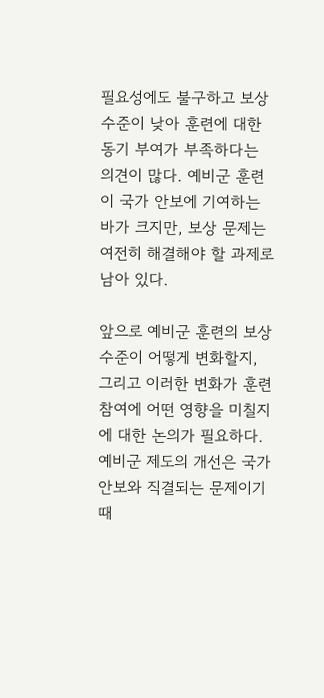필요성에도 불구하고 보상 수준이 낮아 훈련에 대한 동기 부여가 부족하다는 의견이 많다. 예비군 훈련이 국가 안보에 기여하는 바가 크지만, 보상 문제는 여전히 해결해야 할 과제로 남아 있다.

앞으로 예비군 훈련의 보상 수준이 어떻게 변화할지, 그리고 이러한 변화가 훈련 참여에 어떤 영향을 미칠지에 대한 논의가 필요하다. 예비군 제도의 개선은 국가 안보와 직결되는 문제이기 때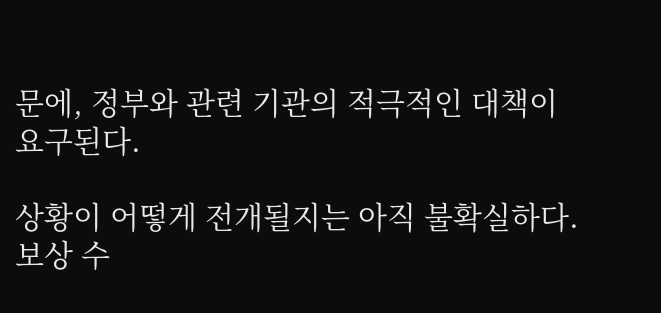문에, 정부와 관련 기관의 적극적인 대책이 요구된다.

상황이 어떻게 전개될지는 아직 불확실하다. 보상 수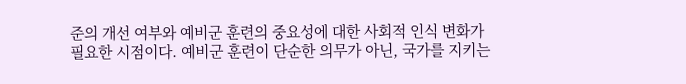준의 개선 여부와 예비군 훈련의 중요성에 대한 사회적 인식 변화가 필요한 시점이다. 예비군 훈련이 단순한 의무가 아닌, 국가를 지키는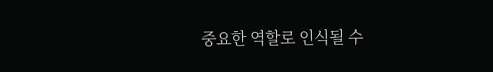중요한 역할로 인식될 수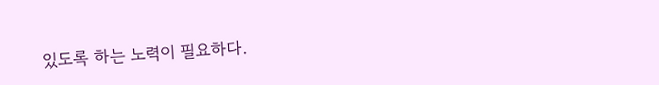있도록 하는 노력이 필요하다.